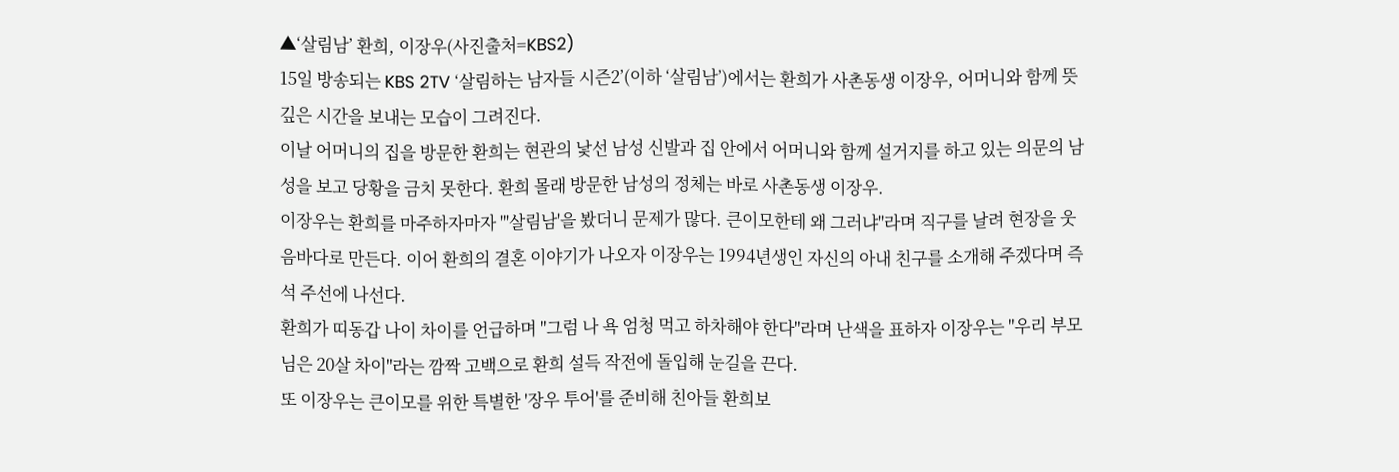▲‘살림남’ 환희, 이장우(사진출처=KBS2)
15일 방송되는 KBS 2TV ‘살림하는 남자들 시즌2’(이하 ‘살림남’)에서는 환희가 사촌동생 이장우, 어머니와 함께 뜻깊은 시간을 보내는 모습이 그려진다.
이날 어머니의 집을 방문한 환희는 현관의 낯선 남성 신발과 집 안에서 어머니와 함께 설거지를 하고 있는 의문의 남성을 보고 당황을 금치 못한다. 환희 몰래 방문한 남성의 정체는 바로 사촌동생 이장우.
이장우는 환희를 마주하자마자 "'살림남'을 봤더니 문제가 많다. 큰이모한테 왜 그러냐"라며 직구를 날려 현장을 웃음바다로 만든다. 이어 환희의 결혼 이야기가 나오자 이장우는 1994년생인 자신의 아내 친구를 소개해 주겠다며 즉석 주선에 나선다.
환희가 띠동갑 나이 차이를 언급하며 "그럼 나 욕 엄청 먹고 하차해야 한다"라며 난색을 표하자 이장우는 "우리 부모님은 20살 차이"라는 깜짝 고백으로 환희 설득 작전에 돌입해 눈길을 끈다.
또 이장우는 큰이모를 위한 특별한 '장우 투어'를 준비해 친아들 환희보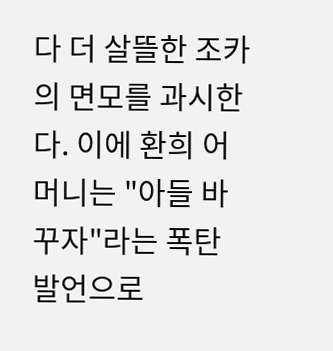다 더 살뜰한 조카의 면모를 과시한다. 이에 환희 어머니는 "아들 바꾸자"라는 폭탄 발언으로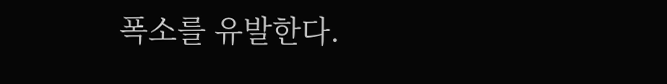폭소를 유발한다.